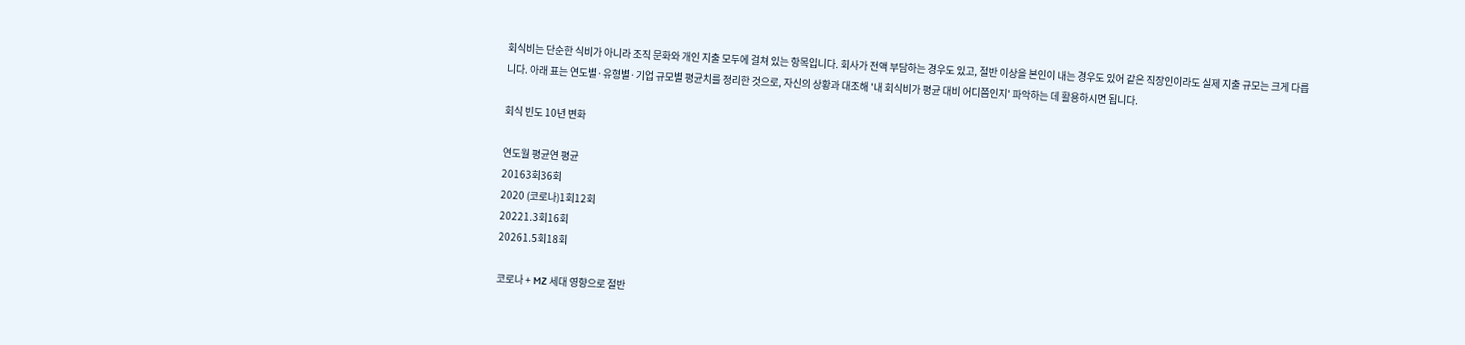회식비는 단순한 식비가 아니라 조직 문화와 개인 지출 모두에 걸쳐 있는 항목입니다. 회사가 전액 부담하는 경우도 있고, 절반 이상을 본인이 내는 경우도 있어 같은 직장인이라도 실제 지출 규모는 크게 다릅니다. 아래 표는 연도별·유형별·기업 규모별 평균치를 정리한 것으로, 자신의 상황과 대조해 '내 회식비가 평균 대비 어디쯤인지' 파악하는 데 활용하시면 됩니다.

회식 빈도 10년 변화

연도월 평균연 평균
20163회36회
2020 (코로나)1회12회
20221.3회16회
20261.5회18회

코로나 + MZ 세대 영향으로 절반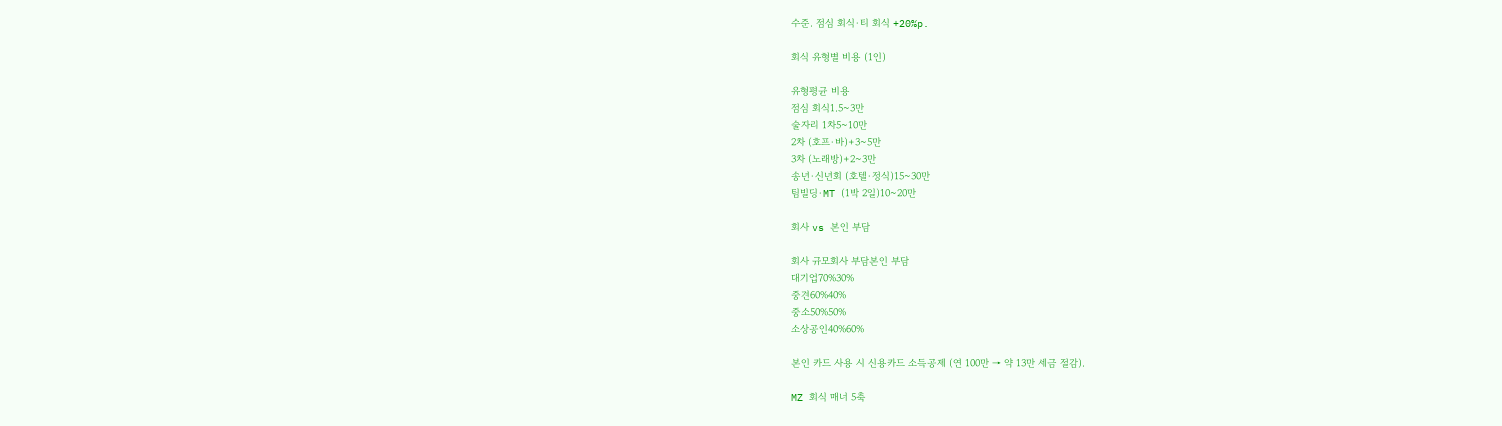수준. 점심 회식·티 회식 +20%p.

회식 유형별 비용 (1인)

유형평균 비용
점심 회식1.5~3만
술자리 1차5~10만
2차 (호프·바)+3~5만
3차 (노래방)+2~3만
송년·신년회 (호텔·정식)15~30만
팀빌딩·MT (1박 2일)10~20만

회사 vs 본인 부담

회사 규모회사 부담본인 부담
대기업70%30%
중견60%40%
중소50%50%
소상공인40%60%

본인 카드 사용 시 신용카드 소득공제 (연 100만 → 약 13만 세금 절감).

MZ 회식 매너 5축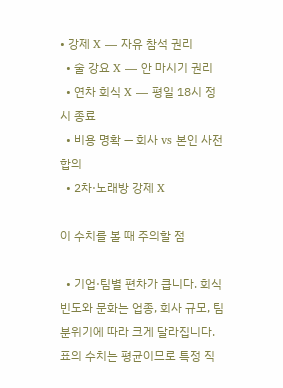• 강제 X — 자유 참석 권리
  • 술 강요 X — 안 마시기 권리
  • 연차 회식 X — 평일 18시 정시 종료
  • 비용 명확 — 회사 vs 본인 사전 합의
  • 2차·노래방 강제 X

이 수치를 볼 때 주의할 점

  • 기업·팀별 편차가 큽니다. 회식 빈도와 문화는 업종, 회사 규모, 팀 분위기에 따라 크게 달라집니다. 표의 수치는 평균이므로 특정 직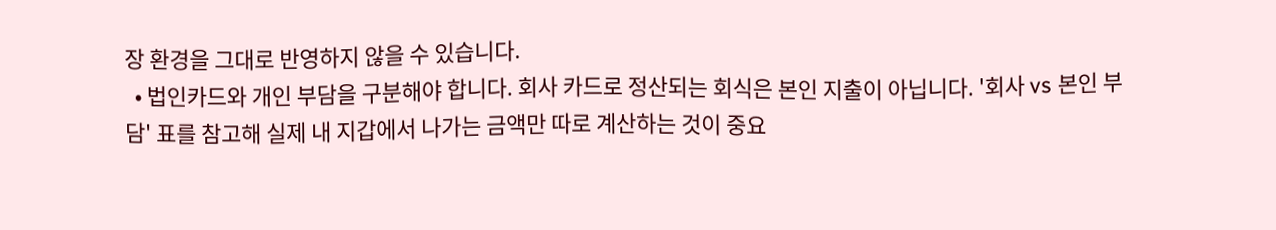장 환경을 그대로 반영하지 않을 수 있습니다.
  • 법인카드와 개인 부담을 구분해야 합니다. 회사 카드로 정산되는 회식은 본인 지출이 아닙니다. '회사 vs 본인 부담' 표를 참고해 실제 내 지갑에서 나가는 금액만 따로 계산하는 것이 중요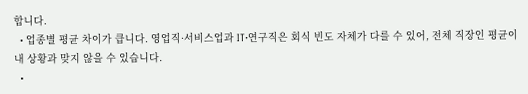합니다.
  • 업종별 평균 차이가 큽니다. 영업직·서비스업과 IT·연구직은 회식 빈도 자체가 다를 수 있어, 전체 직장인 평균이 내 상황과 맞지 않을 수 있습니다.
  •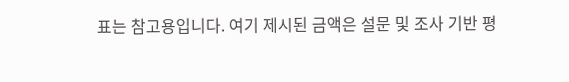표는 참고용입니다. 여기 제시된 금액은 설문 및 조사 기반 평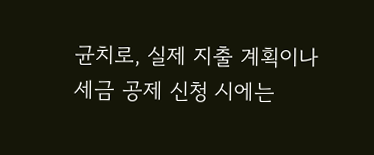균치로, 실제 지출 계획이나 세금 공제 신청 시에는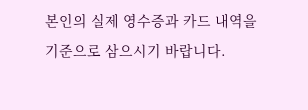본인의 실제 영수증과 카드 내역을 기준으로 삼으시기 바랍니다.